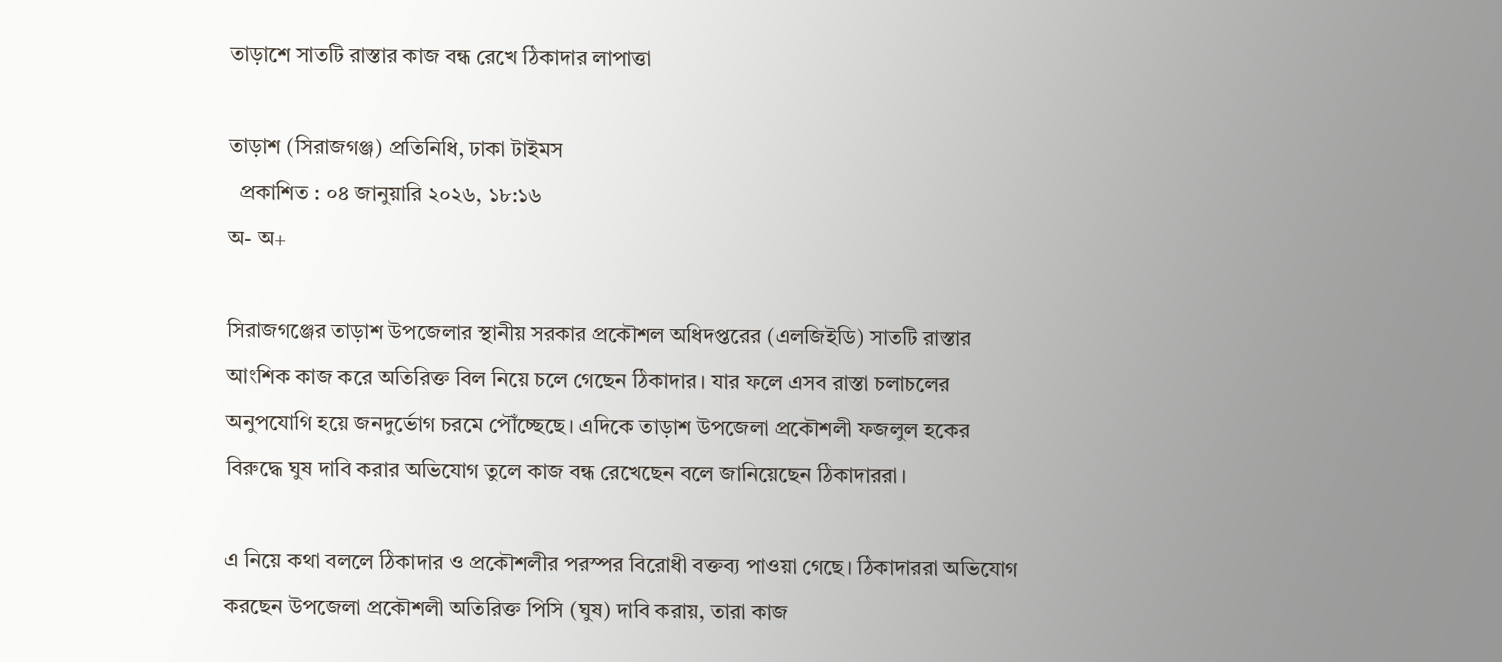তাড়াশে সাতটি রাস্তার কাজ বন্ধ রেখে ঠিকাদার লাপাত্তা

তাড়াশ (সিরাজগঞ্জ) প্রতিনিধি, ঢাকা টাইমস
  প্রকাশিত : ০৪ জানুয়ারি ২০২৬, ১৮:১৬
অ- অ+

সিরাজগঞ্জের তাড়াশ উপজেলার স্থানীয় সরকার প্রকৌশল অধিদপ্তরের (এলজিইডি) সাতটি রাস্তার আংশিক কাজ করে অতিরিক্ত বিল নিয়ে চলে গেছেন ঠিকাদার। যার ফলে এসব রাস্তা চলাচলের অনুপযোগি হয়ে জনদুর্ভোগ চরমে পৌঁচ্ছেছে। এদিকে তাড়াশ উপজেলা প্রকৌশলী ফজলুল হকের বিরুদ্ধে ঘুষ দাবি করার অভিযোগ তুলে কাজ বন্ধ রেখেছেন বলে জানিয়েছেন ঠিকাদাররা।

এ নিয়ে কথা বললে ঠিকাদার ও প্রকৌশলীর পরস্পর বিরোধী বক্তব্য পাওয়া গেছে। ঠিকাদাররা অভিযোগ করছেন উপজেলা প্রকৌশলী অতিরিক্ত পিসি (ঘুষ) দাবি করায়, তারা কাজ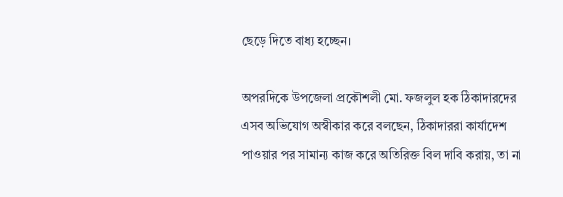ছেড়ে দিতে বাধ্য হচ্ছেন।

অপরদিকে উপজেলা প্রকৌশলী মো. ফজলুল হক ঠিকাদারদের এসব অভিযোগ অস্বীকার করে বলছেন, ঠিকাদাররা কার্যাদেশ পাওয়ার পর সামান্য কাজ করে অতিরিক্ত বিল দাবি করায়, তা না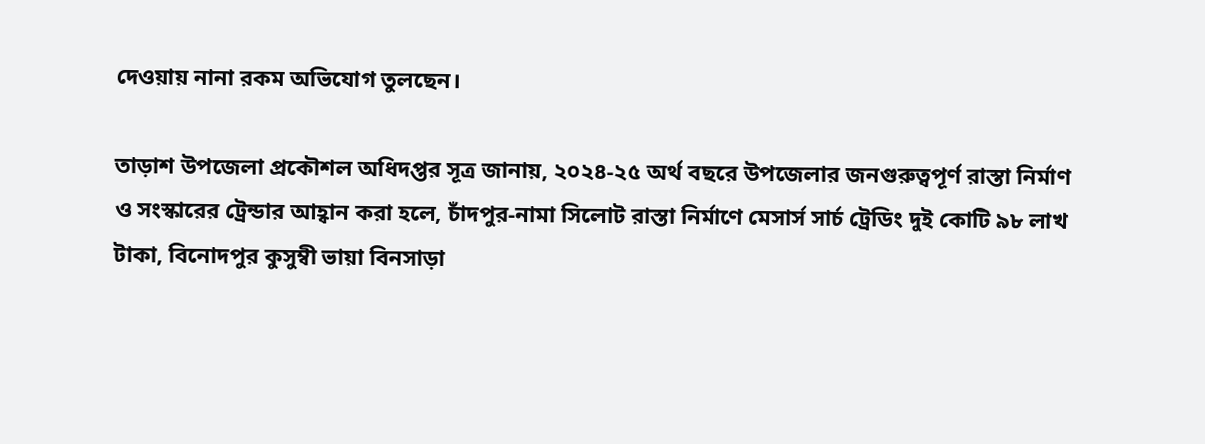দেওয়ায় নানা রকম অভিযোগ তুলছেন।

তাড়াশ উপজেলা প্রকৌশল অধিদপ্তর সূত্র জানায়, ২০২৪-২৫ অর্থ বছরে উপজেলার জনগুরুত্বপূর্ণ রাস্তা নির্মাণ ও সংস্কারের ট্রেন্ডার আহ্বান করা হলে, চাঁদপুর-নামা সিলোট রাস্তা নির্মাণে মেসার্স সার্চ ট্রেডিং দুই কোটি ৯৮ লাখ টাকা, বিনোদপুর কুসুম্বী ভায়া বিনসাড়া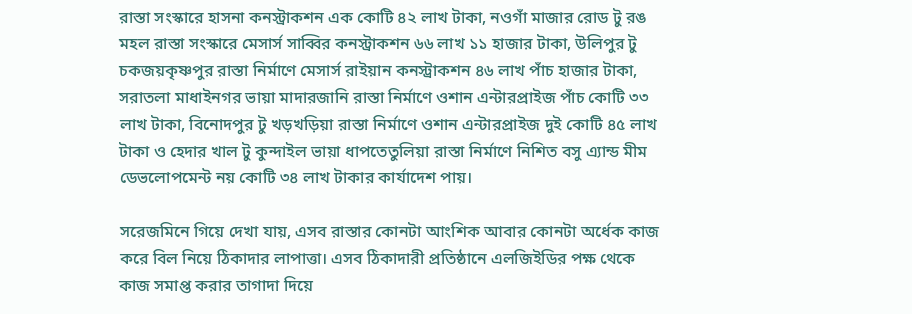রাস্তা সংস্কারে হাসনা কনস্ট্রাকশন এক কোটি ৪২ লাখ টাকা, নওগাঁ মাজার রোড টু রঙ মহল রাস্তা সংস্কারে মেসার্স সাব্বির কনস্ট্রাকশন ৬৬ লাখ ১১ হাজার টাকা, উলিপুর টু চকজয়কৃষ্ণপুর রাস্তা নির্মাণে মেসার্স রাইয়ান কনস্ট্রাকশন ৪৬ লাখ পাঁচ হাজার টাকা, সরাতলা মাধাইনগর ভায়া মাদারজানি রাস্তা নির্মাণে ওশান এন্টারপ্রাইজ পাঁচ কোটি ৩৩ লাখ টাকা, বিনোদপুর টু খড়খড়িয়া রাস্তা নির্মাণে ওশান এন্টারপ্রাইজ দুই কোটি ৪৫ লাখ টাকা ও হেদার খাল টু কুন্দাইল ভায়া ধাপতেতুলিয়া রাস্তা নির্মাণে নিশিত বসু এ্যান্ড মীম ডেভলোপমেন্ট নয় কোটি ৩৪ লাখ টাকার কার্যাদেশ পায়।

সরেজমিনে গিয়ে দেখা যায়, এসব রাস্তার কোনটা আংশিক আবার কোনটা অর্ধেক কাজ করে বিল নিয়ে ঠিকাদার লাপাত্তা। এসব ঠিকাদারী প্রতিষ্ঠানে এলজিইডির পক্ষ থেকে কাজ সমাপ্ত করার তাগাদা দিয়ে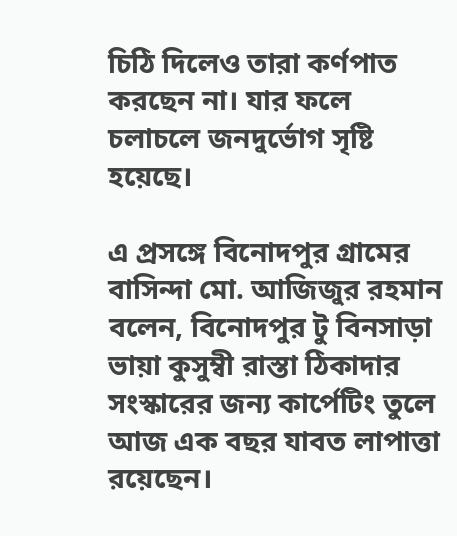চিঠি দিলেও তারা কর্ণপাত করছেন না। যার ফলে চলাচলে জনদুর্ভোগ সৃষ্টি হয়েছে।

এ প্রসঙ্গে বিনোদপুর গ্রামের বাসিন্দা মো. আজিজুর রহমান বলেন, বিনোদপুর টু বিনসাড়া ভায়া কুসুম্বী রাস্তা ঠিকাদার সংস্কারের জন্য কার্পেটিং তুলে আজ এক বছর যাবত লাপাত্তা রয়েছেন।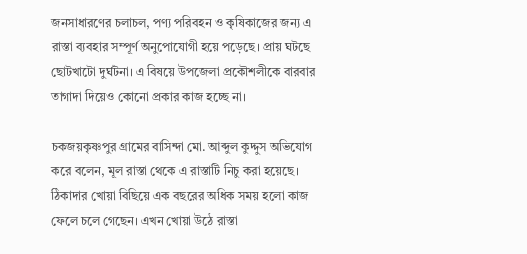জনসাধারণের চলাচল, পণ্য পরিবহন ও কৃষিকাজের জন্য এ রাস্তা ব্যবহার সম্পূর্ণ অনুপোযোগী হয়ে পড়েছে। প্রায় ঘটছে ছোটখাটো দুর্ঘটনা। এ বিষয়ে উপজেলা প্রকৌশলীকে বারবার তাগাদা দিয়েও কোনো প্রকার কাজ হচ্ছে না।

চকজয়কৃষ্ণপুর গ্রামের বাসিন্দা মো. আব্দুল কুদ্দুস অভিযোগ করে বলেন, মূল রাস্তা থেকে এ রাস্তাটি নিচু করা হয়েছে। ঠিকাদার খোয়া বিছিয়ে এক বছরের অধিক সময় হলো কাজ ফেলে চলে গেছেন। এখন খোয়া উঠে রাস্তা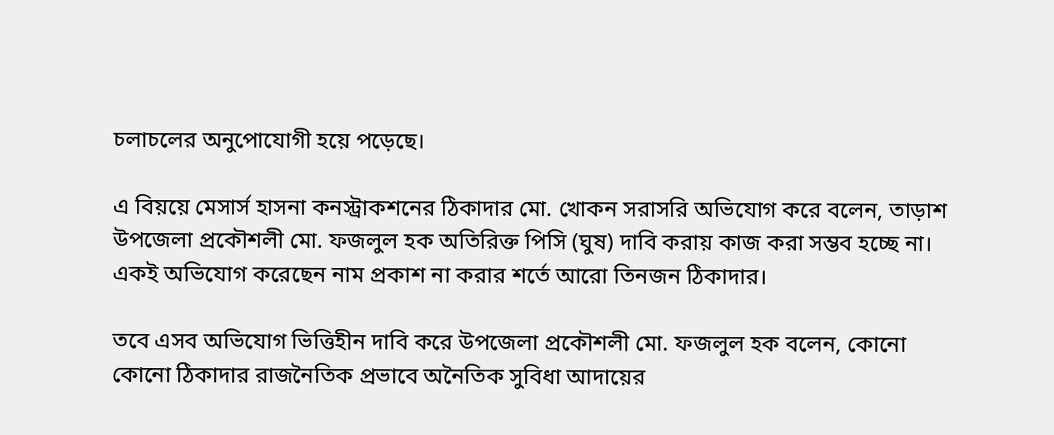চলাচলের অনুপোযোগী হয়ে পড়েছে।

এ বিয়য়ে মেসার্স হাসনা কনস্ট্রাকশনের ঠিকাদার মো. খোকন সরাসরি অভিযোগ করে বলেন, তাড়াশ উপজেলা প্রকৌশলী মো. ফজলুল হক অতিরিক্ত পিসি (ঘুষ) দাবি করায় কাজ করা সম্ভব হচ্ছে না। একই অভিযোগ করেছেন নাম প্রকাশ না করার শর্তে আরো তিনজন ঠিকাদার।

তবে এসব অভিযোগ ভিত্তিহীন দাবি করে উপজেলা প্রকৌশলী মো. ফজলুল হক বলেন, কোনো কোনো ঠিকাদার রাজনৈতিক প্রভাবে অনৈতিক সুবিধা আদায়ের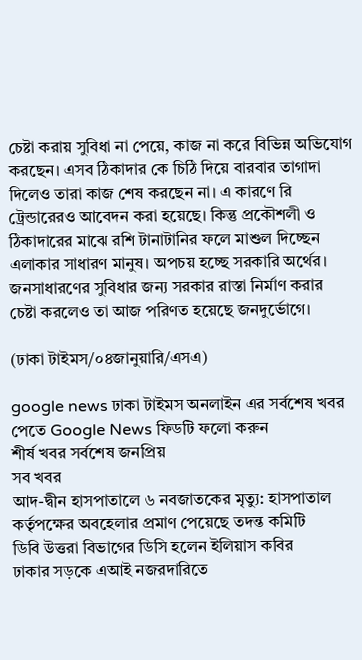চেষ্টা করায় সুবিধা না পেয়ে, কাজ না করে বিভিন্ন অভিযোগ করছেন। এসব ঠিকাদার কে চিঠি দিয়ে বারবার তাগাদা দিলেও তারা কাজ শেষ করছেন না। এ কারণে রি ট্রেন্ডারেরও আবেদন করা হয়েছে। কিন্তু প্রকৌশলী ও ঠিকাদারের মাঝে রশি টানাটানির ফলে মাশুল দিচ্ছেন এলাকার সাধারণ মানুষ। অপচয় হচ্ছে সরকারি অর্থের। জনসাধারণের সুবিধার জন্য সরকার রাস্তা নির্মাণ করার চেষ্টা করলেও তা আজ পরিণত হয়েছে জনদুর্ভোগে।

(ঢাকা টাইমস/০৪জানুয়ারি/এসএ)

google news ঢাকা টাইমস অনলাইন এর সর্বশেষ খবর পেতে Google News ফিডটি ফলো করুন
শীর্ষ খবর সর্বশেষ জনপ্রিয়
সব খবর
আদ-দ্বীন হাসপাতালে ৬ নবজাতকের মৃত্যু: হাসপাতাল কর্তৃপক্ষের অবহেলার প্রমাণ পেয়েছে তদন্ত কমিটি
ডিবি উত্তরা বিভাগের ডিসি হলেন ইলিয়াস কবির
ঢাকার সড়কে এআই নজরদারিতে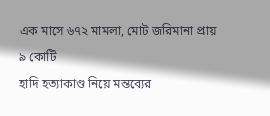এক মাসে ৬৭২ মামলা, মোট জরিমানা প্রায় ৯ কোটি
হাদি হত্যাকাণ্ড নিয়ে মন্তব্যের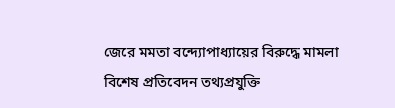জেরে মমতা বন্দ্যোপাধ্যায়ের বিরুদ্ধে মামলা
বিশেষ প্রতিবেদন তথ্যপ্রযুক্তি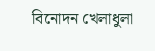বিনোদন খেলাধুলা